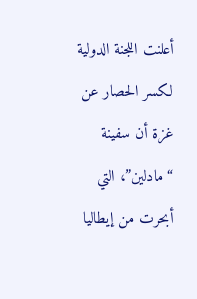أعلنت اللجنة الدولية لكسر الحصار عن غزة أن سفينة “مادلين”، التي أبحرت من إيطاليا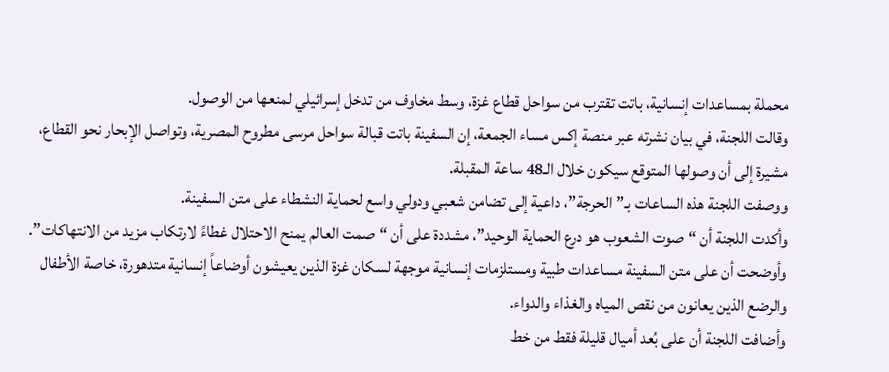محملة بمساعدات إنسانية، باتت تقترب من سواحل قطاع غزة، وسط مخاوف من تدخل إسرائيلي لمنعها من الوصول.
وقالت اللجنة، في بيان نشرته عبر منصة إكس مساء الجمعة، إن السفينة باتت قبالة سواحل مرسى مطروح المصرية، وتواصل الإبحار نحو القطاع، مشيرة إلى أن وصولها المتوقع سيكون خلال الـ48 ساعة المقبلة.
ووصفت اللجنة هذه الساعات بـ”الحرجة”، داعية إلى تضامن شعبي ودولي واسع لحماية النشطاء على متن السفينة.
وأكدت اللجنة أن “صوت الشعوب هو درع الحماية الوحيد”، مشددة على أن “صمت العالم يمنح الاحتلال غطاءً لارتكاب مزيد من الانتهاكات”.
وأوضحت أن على متن السفينة مساعدات طبية ومستلزمات إنسانية موجهة لسكان غزة الذين يعيشون أوضاعاً إنسانية متدهورة، خاصة الأطفال والرضع الذين يعانون من نقص المياه والغذاء والدواء.
وأضافت اللجنة أن على بُعد أميال قليلة فقط من خط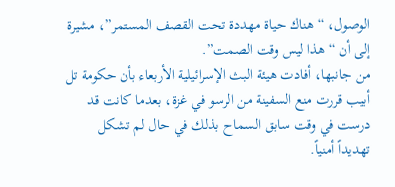الوصول، “هناك حياة مهددة تحت القصف المستمر”، مشيرة إلى أن “هذا ليس وقت الصمت”.
من جانبها، أفادت هيئة البث الإسرائيلية الأربعاء بأن حكومة تل أبيب قررت منع السفينة من الرسو في غزة، بعدما كانت قد درست في وقت سابق السماح بذلك في حال لم تشكل تهديداً أمنياً.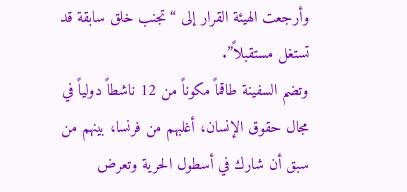وأرجعت الهيئة القرار إلى “تجنب خلق سابقة قد تستغل مستقبلاً”.
وتضم السفينة طاقماً مكوناً من 12 ناشطاً دولياً في مجال حقوق الإنسان، أغلبهم من فرنسا، بينهم من سبق أن شارك في أسطول الحرية وتعرض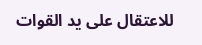للاعتقال على يد القوات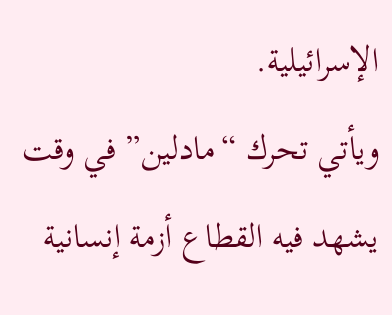الإسرائيلية.
ويأتي تحرك “مادلين” في وقت يشهد فيه القطاع أزمة إنسانية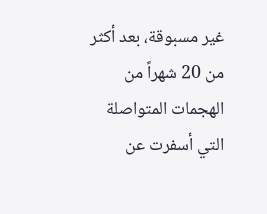غير مسبوقة، بعد أكثر من 20 شهراً من الهجمات المتواصلة التي أسفرت عن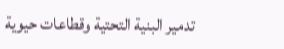تدمير البنية التحتية وقطاعات حيوية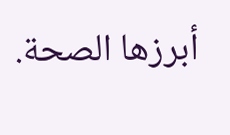أبرزها الصحة.